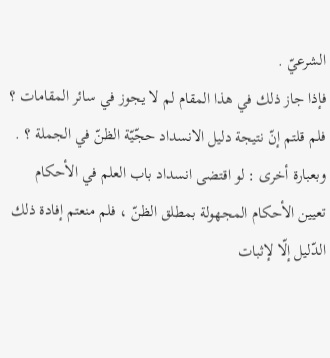الشرعيّ .
فإذا جاز ذلك في هذا المقام لم لا يجوز في سائر المقامات ؟ فلم قلتم إنّ نتيجة دليل الانسداد حجّيّة الظنّ في الجملة ؟ .
وبعبارة أخرى : لو اقتضى انسداد باب العلم في الأحكام تعيين الأحكام المجهولة بمطلق الظنّ ، فلم منعتم إفادة ذلك الدّليل إلّا لإثبات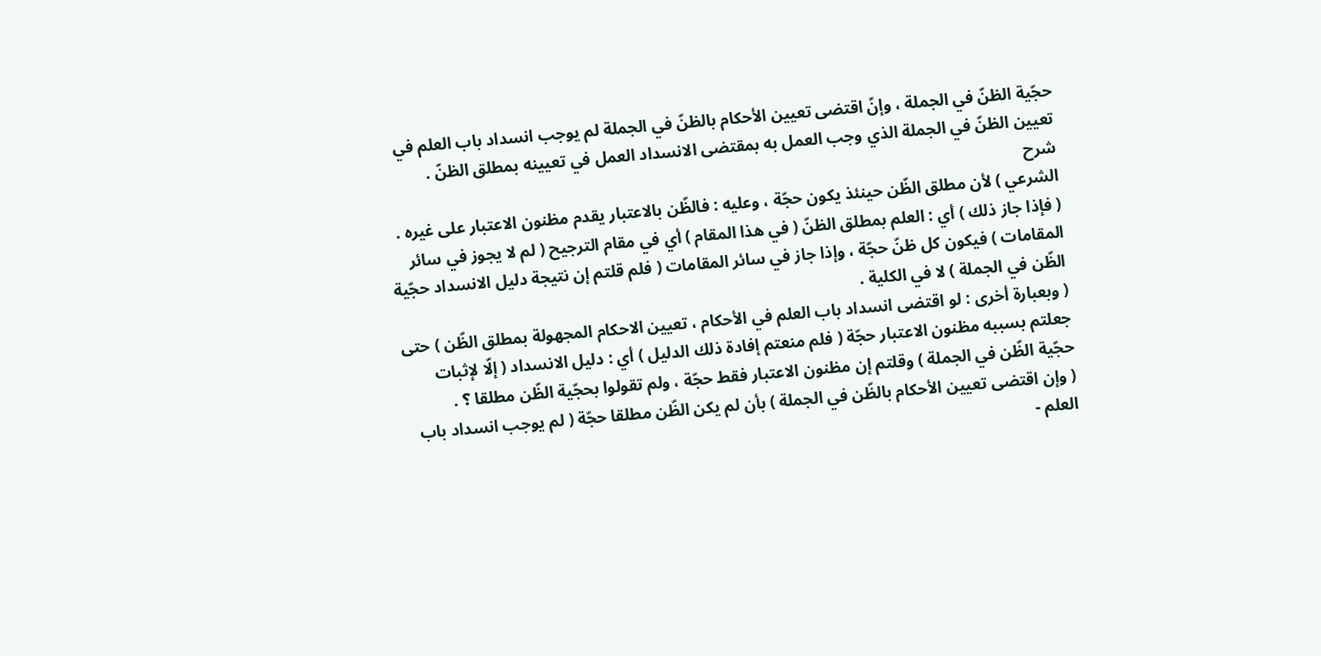حجّية الظنّ في الجملة ، وإنّ اقتضى تعيين الأحكام بالظنّ في الجملة لم يوجب انسداد باب العلم في تعيين الظنّ في الجملة الذي وجب العمل به بمقتضى الانسداد العمل في تعيينه بمطلق الظنّ .
شرح
الشرعي ) لأن مطلق الظّن حينئذ يكون حجّة ، وعليه : فالظّن بالاعتبار يقدم مظنون الاعتبار على غيره .
( فإذا جاز ذلك ) أي : العلم بمطلق الظنّ ( في هذا المقام ) أي في مقام الترجيح ( لم لا يجوز في سائر المقامات ) فيكون كل ظنّ حجّة ، وإذا جاز في سائر المقامات ( فلم قلتم إن نتيجة دليل الانسداد حجّية الظّن في الجملة ) لا في الكلية .
( وبعبارة أخرى : لو اقتضى انسداد باب العلم في الأحكام ، تعيين الاحكام المجهولة بمطلق الظّن ) حتى جعلتم بسببه مظنون الاعتبار حجّة ( فلم منعتم إفادة ذلك الدليل ) أي : دليل الانسداد ( إلّا لإثبات حجّية الظّن في الجملة ) وقلتم إن مظنون الاعتبار فقط حجّة ، ولم تقولوا بحجّية الظّن مطلقا ؟ .
( وإن اقتضى تعيين الأحكام بالظّن في الجملة ) بأن لم يكن الظّن مطلقا حجّة ( لم يوجب انسداد باب العلم -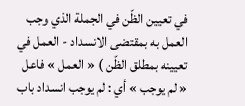في تعيين الظّن في الجملة الذي وجب العمل به بمقتضى الانسداد - العمل في تعيينه بمطلق الظّن ) « العمل » فاعل « لم يوجب » أي : لم يوجب انسداد باب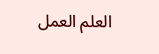العلم العمل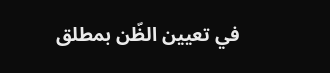في تعيين الظّن بمطلق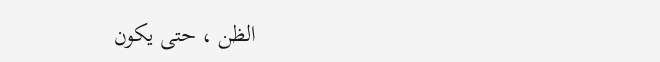الظن ، حتى يكون